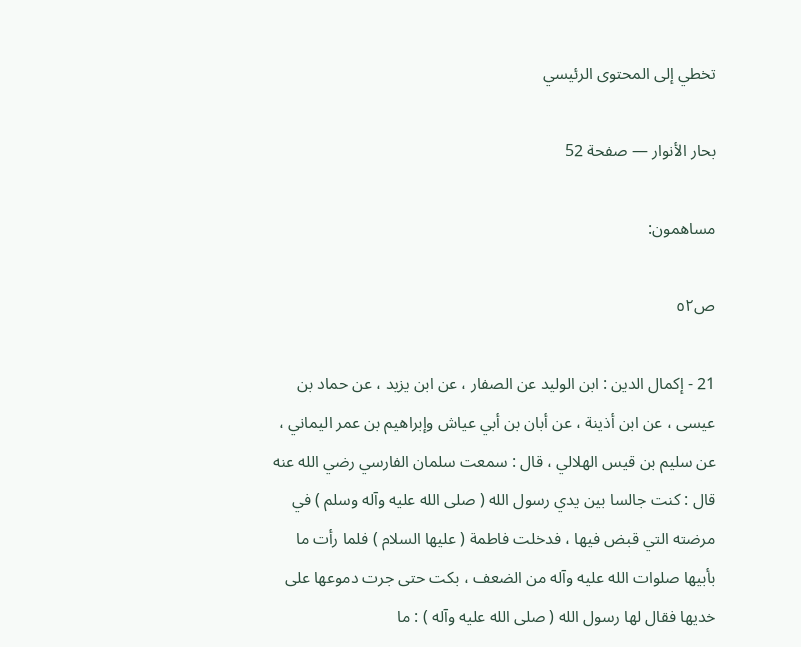تخطي إلى المحتوى الرئيسي

بحار الأنوار — صفحة 52

مساهمون:

ص٥٢

21 - إكمال الدين : ابن الوليد عن الصفار ، عن ابن يزيد ، عن حماد بن عيسى ، عن ابن أذينة ، عن أبان بن أبي عياش وإبراهيم بن عمر اليماني ، عن سليم بن قيس الهلالي ، قال : سمعت سلمان الفارسي رضي الله عنه قال : كنت جالسا بين يدي رسول الله ( صلى الله عليه وآله وسلم ) في مرضته التي قبض فيها ، فدخلت فاطمة ( عليها السلام ) فلما رأت ما بأبيها صلوات الله عليه وآله من الضعف ، بكت حتى جرت دموعها على خديها فقال لها رسول الله ( صلى الله عليه وآله ) : ما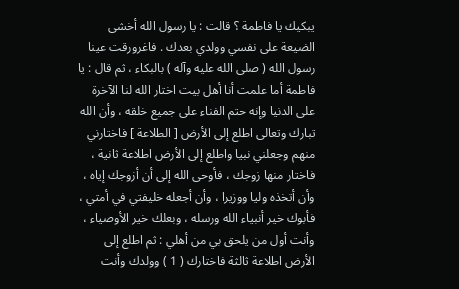يبكيك يا فاطمة ؟ قالت : يا رسول الله أخشى الضيعة على نفسي وولدي بعدك . فاغرورقت عينا رسول الله ( صلى الله عليه وآله ) بالبكاء ، ثم قال : يا فاطمة أما علمت أنا أهل بيت اختار الله لنا الآخرة على الدنيا وإنه حتم الفناء على جميع خلقه ، وأن الله تبارك وتعالى اطلع إلى الأرض [ الطلاعة ] فاختارني منهم وجعلني نبيا واطلع إلى الأرض اطلاعة ثانية ، فاختار منها زوجك ، فأوحى الله إلى أن أزوجك إياه ، وأن أتخذه وليا ووزيرا ، وأن أجعله خليفتي في أمتي ، فأبوك خير أنبياء الله ورسله ، وبعلك خير الأوصياء ، وأنت أول من يلحق بي من أهلي : ثم اطلع إلى الأرض اطلاعة ثالثة فاختارك ( 1 ) وولدك وأنت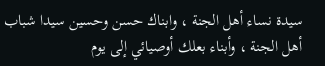سيدة نساء أهل الجنة ، وابناك حسن وحسين سيدا شباب أهل الجنة ، وأبناء بعلك أوصيائي إلى يوم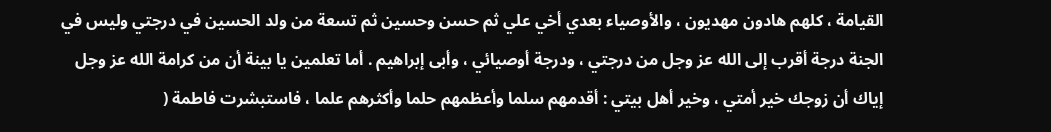القيامة ، كلهم هادون مهديون ، والأوصياء بعدي أخي علي ثم حسن وحسين ثم تسعة من ولد الحسين في درجتي وليس في الجنة درجة أقرب إلى الله عز وجل من درجتي ، ودرجة أوصيائي ، وأبى إبراهيم . أما تعلمين يا بينة أن من كرامة الله عز وجل إياك أن زوجك خير أمتي ، وخير أهل بيتي : أقدمهم سلما وأعظمهم حلما وأكثرهم علما ، فاستبشرت فاطمة (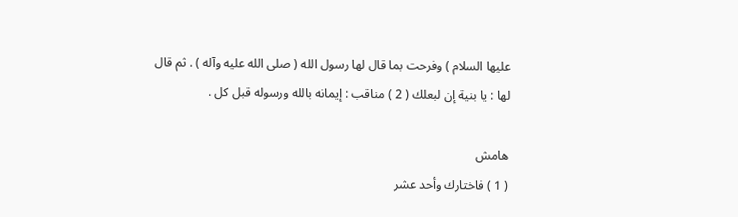عليها السلام ) وفرحت بما قال لها رسول الله ( صلى الله عليه وآله ) . ثم قال لها : يا بنية إن لبعلك ( 2 ) مناقب : إيمانه بالله ورسوله قبل كل .

هامش
( 1 ) فاختارك وأحد عشر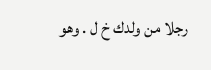رجلا من ولدك خ ل . وهو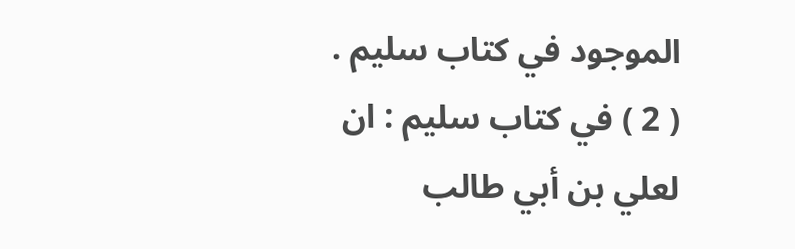الموجود في كتاب سليم . ( 2 ) في كتاب سليم : ان لعلي بن أبي طالب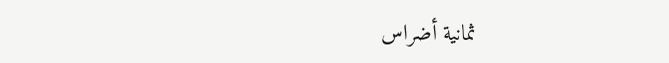ثمانية أضراس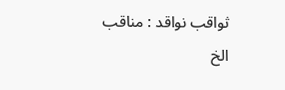ثواقب نواقد : مناقب الخ